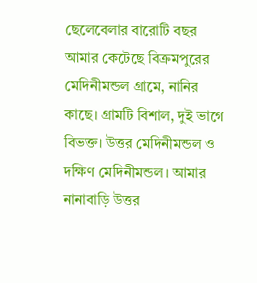ছেলেবেলার বারোটি বছর আমার কেটেছে বিক্রমপুরের মেদিনীমন্ডল গ্রামে, নানির কাছে। গ্রামটি বিশাল, দুই ভাগে বিভক্ত। উত্তর মেদিনীমন্ডল ও দক্ষিণ মেদিনীমন্ডল। আমার নানাবাড়ি উত্তর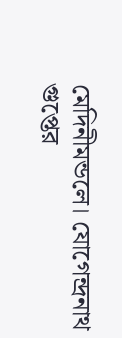মেদিনীমন্ডলে। যোগেন্দ্রনাথ গুপ্তের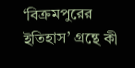‘বিক্রমপুরের ইতিহাস’ গ্রন্থে কী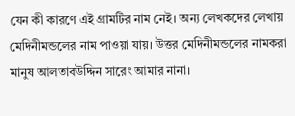যেন কী কারণে এই গ্রামটির নাম নেই। অন্য লেখকদের লেখায় মেদিনীমন্ডলের নাম পাওয়া যায়। উত্তর মেদিনীমন্ডলের নামকরা মানুষ আলতাবউদ্দিন সারেং আমার নানা।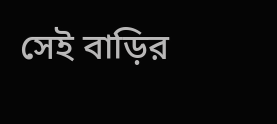সেই বাড়ির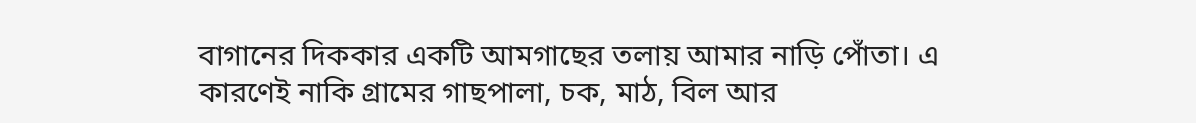বাগানের দিককার একটি আমগাছের তলায় আমার নাড়ি পোঁতা। এ কারণেই নাকি গ্রামের গাছপালা, চক, মাঠ, বিল আর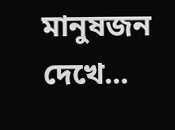মানুষজন দেখে...